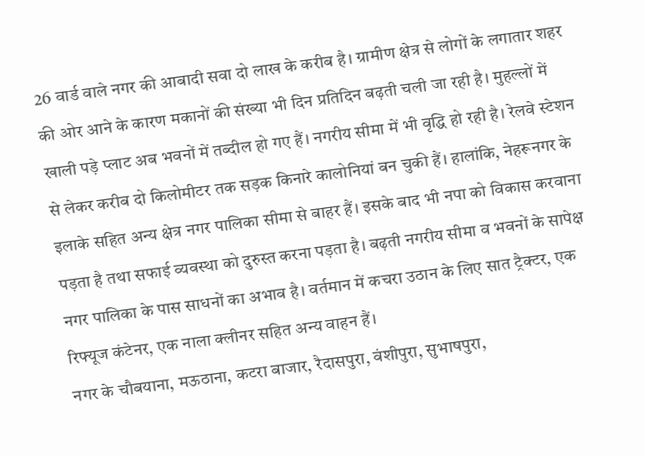26 वार्ड वाले नगर की आबादी सवा दो लाख के करीब है। ग्रामीण क्षेत्र से लोगों के लगातार शहर की ओर आने के कारण मकानों की संख्या भी दिन प्रतिदिन बढ़ती चली जा रही है। मुहल्लों में खाली पड़े प्लाट अब भवनों में तब्दील हो गए हैं। नगरीय सीमा में भी वृद्धि हो रही है। रेलवे स्टेशन से लेकर करीब दो किलोमीटर तक सड़क किनारे कालोनियां बन चुकी हैं। हालांकि, नेहरूनगर के इलाके सहित अन्य क्षेत्र नगर पालिका सीमा से बाहर हैं। इसके बाद भी नपा को विकास करवाना पड़ता है तथा सफाई व्यवस्था को दुरुस्त करना पड़ता है। बढ़ती नगरीय सीमा व भवनों के सापेक्ष नगर पालिका के पास साधनों का अभाव है। वर्तमान में कचरा उठान के लिए सात ट्रैक्टर, एक रिफ्यूज कंटेनर, एक नाला क्लीनर सहित अन्य वाहन हैं।
नगर के चौबयाना, मऊठाना, कटरा बाजार, रैदासपुरा, वंशीपुरा, सुभाषपुरा,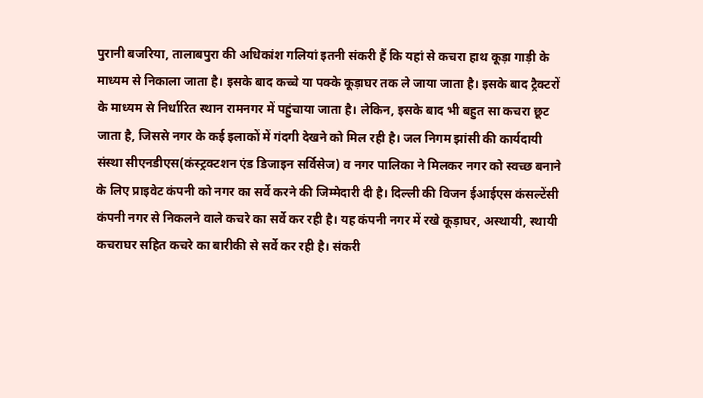पुरानी बजरिया, तालाबपुरा की अधिकांश गलियां इतनी संकरी हैं कि यहां से कचरा हाथ कूड़ा गाड़ी के माध्यम से निकाला जाता है। इसके बाद कच्चे या पक्के कूड़ाघर तक ले जाया जाता है। इसके बाद ट्रैक्टरों के माध्यम से निर्धारित स्थान रामनगर में पहुंचाया जाता है। लेकिन, इसके बाद भी बहुत सा कचरा छूट जाता है, जिससे नगर के कई इलाकों में गंदगी देखने को मिल रही है। जल निगम झांसी की कार्यदायी संस्था सीएनडीएस(कंस्ट्रक्टशन एंड डिजाइन सर्विसेज) व नगर पालिका ने मिलकर नगर को स्वच्छ बनाने के लिए प्राइवेट कंपनी को नगर का सर्वे करने की जिम्मेदारी दी है। दिल्ली की विजन ईआईएस कंसल्टेंसी कंपनी नगर से निकलने वाले कचरे का सर्वे कर रही है। यह कंपनी नगर में रखे कूड़ाघर, अस्थायी, स्थायी कचराघर सहित कचरे का बारीकी से सर्वे कर रही है। संकरी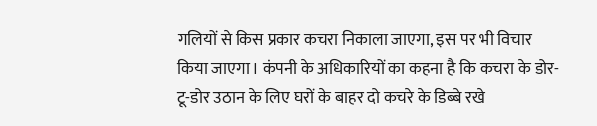गलियों से किस प्रकार कचरा निकाला जाएगा, इस पर भी विचार किया जाएगा। कंपनी के अधिकारियों का कहना है कि कचरा के डोर-टू-डोर उठान के लिए घरों के बाहर दो कचरे के डिब्बे रखे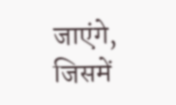जाएंगे, जिसमें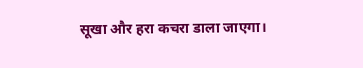सूखा और हरा कचरा डाला जाएगा।